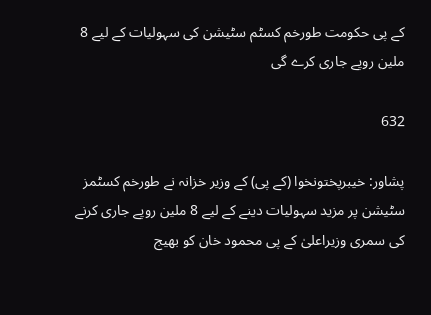کے پی حکومت طورخم کسٹم سٹیشن کی سہولیات کے لیے 8 ملین روپے جاری کرے گی

632

پشاور: خیبرپختونخوا (کے پی) کے وزیر خزانہ نے طورخم کسٹمز سٹیشن پر مزید سہولیات دینے کے لیے 8 ملین روپے جاری کرنے کی سمری وزیراعلیٰ کے پی محمود خان کو بھیج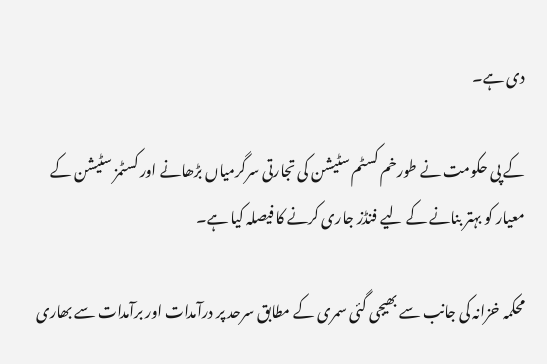دی ہے۔

کے پی حکومت نے طورخم کسٹم سٹیشن کی تجارتی سرگرمیاں بڑھانے اور کسٹمز سٹیشن کے معیار کو بہتر بنانے کے لیے فنڈز جاری کرنے کا فیصلہ کیا ہے۔

محکمہ خزانہ کی جانب سے بھیجی گئی سمری کے مطابق سرحد پر درآمدات اور برآمدات سے بھاری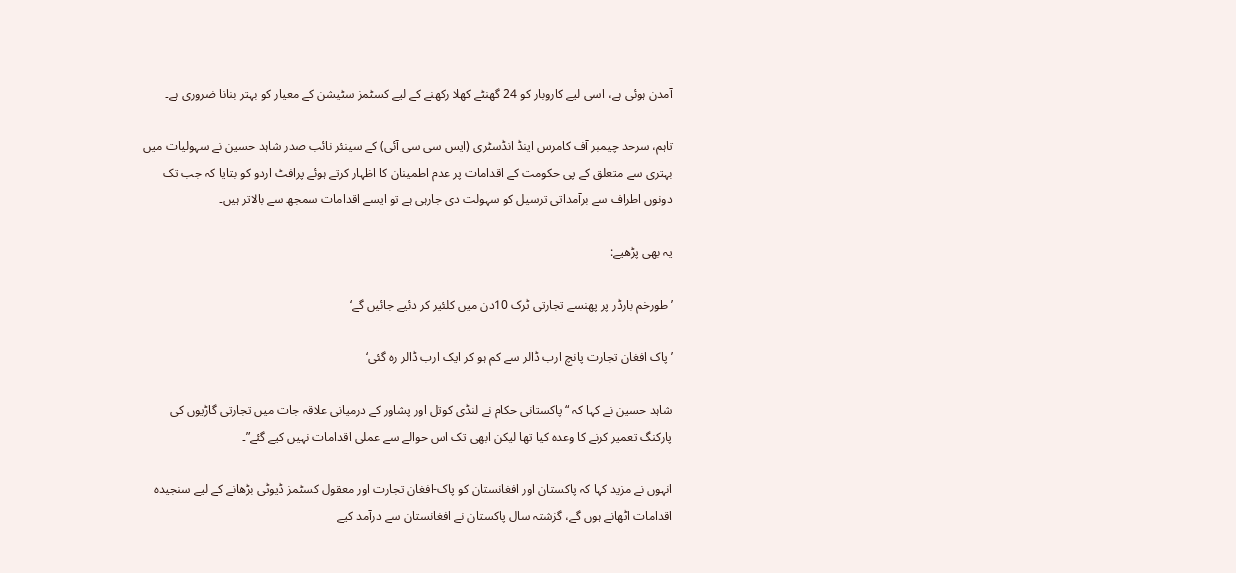آمدن ہوئی ہے، اسی لیے کاروبار کو 24 گھنٹے کھلا رکھنے کے لیے کسٹمز سٹیشن کے معیار کو بہتر بنانا ضروری ہے۔

تاہم، سرحد چیمبر آف کامرس اینڈ انڈسٹری (ایس سی سی آئی) کے سینئر نائب صدر شاہد حسین نے سہولیات میں بہتری سے متعلق کے پی حکومت کے اقدامات پر عدم اطمینان کا اظہار کرتے ہوئے پرافٹ اردو کو بتایا کہ جب تک دونوں اطراف سے برآمداتی ترسیل کو سہولت دی جارہی ہے تو ایسے اقدامات سمجھ سے بالاتر ہیں۔

یہ بھی پڑھیے:

’طورخم بارڈر پر پھنسے تجارتی ٹرک 10دن میں کلئیر کر دئیے جائیں گے‘

’پاک افغان تجارت پانچ ارب ڈالر سے کم ہو کر ایک ارب ڈالر رہ گئی‘

شاہد حسین نے کہا کہ “پاکستانی حکام نے لنڈی کوتل اور پشاور کے درمیانی علاقہ جات میں تجارتی گاڑیوں کی پارکنگ تعمیر کرنے کا وعدہ کیا تھا لیکن ابھی تک اس حوالے سے عملی اقدامات نہیں کیے گئے”۔

انہوں نے مزید کہا کہ پاکستان اور افغانستان کو پاک-افغان تجارت اور معقول کسٹمز ڈیوٹی بڑھانے کے لیے سنجیدہ اقدامات اٹھانے ہوں گے، گزشتہ سال پاکستان نے افغانستان سے درآمد کیے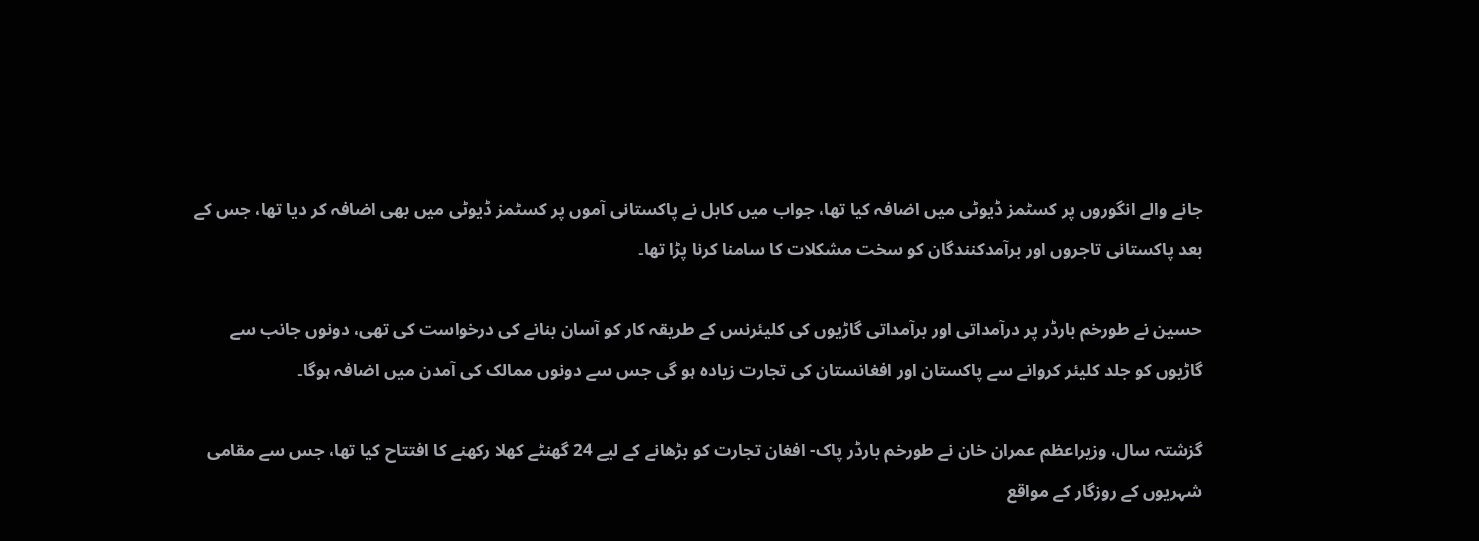جانے والے انگوروں پر کسٹمز ڈیوٹی میں اضافہ کیا تھا، جواب میں کابل نے پاکستانی آموں پر کسٹمز ڈیوٹی میں بھی اضافہ کر دیا تھا، جس کے بعد پاکستانی تاجروں اور برآمدکنندگان کو سخت مشکلات کا سامنا کرنا پڑا تھا۔

حسین نے طورخم بارڈر پر درآمداتی اور برآمداتی گاڑیوں کی کلیئرنس کے طریقہ کار کو آسان بنانے کی درخواست کی تھی، دونوں جانب سے گاڑیوں کو جلد کلیئر کروانے سے پاکستان اور افغانستان کی تجارت زیادہ ہو گی جس سے دونوں ممالک کی آمدن میں اضافہ ہوگا۔

گزشتہ سال، وزیراعظم عمران خان نے طورخم بارڈر پاک- افغان تجارت کو بڑھانے کے لیے 24 گھنٹے کھلا رکھنے کا افتتاح کیا تھا، جس سے مقامی شہریوں کے روزگار کے مواقع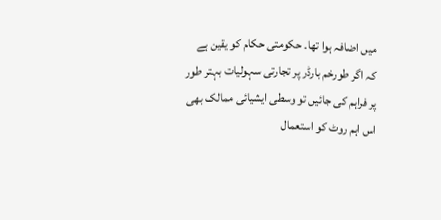میں اضافہ ہوا تھا۔ حکومتی حکام کو یقین ہے کہ اگر طورخم بارڈر پر تجارتی سہولیات بہتر طور پر فراہم کی جائیں تو وسطی ایشیائی ممالک بھی اس اہم روٹ کو استعمال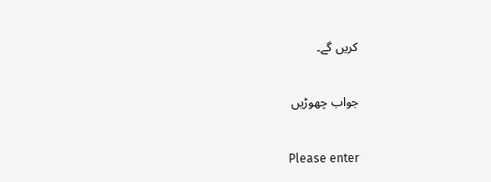کریں گے۔

جواب چھوڑیں

Please enter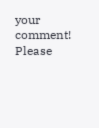your comment!
Please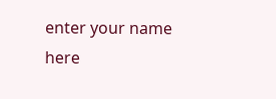enter your name here